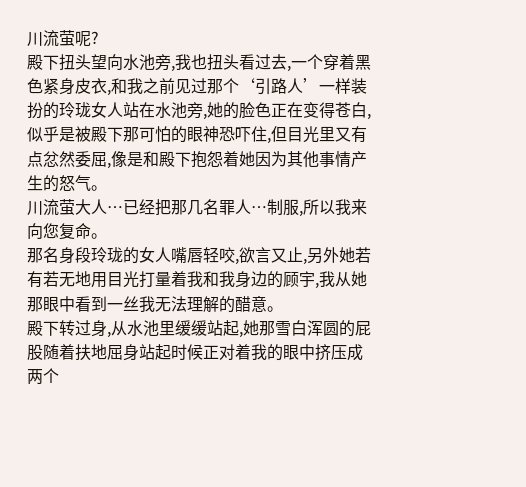川流萤呢?
殿下扭头望向水池旁,我也扭头看过去,一个穿着黑色紧身皮衣,和我之前见过那个‘引路人’一样装扮的玲珑女人站在水池旁,她的脸色正在变得苍白,似乎是被殿下那可怕的眼神恐吓住,但目光里又有点忿然委屈,像是和殿下抱怨着她因为其他事情产生的怒气。
川流萤大人…已经把那几名罪人…制服,所以我来向您复命。
那名身段玲珑的女人嘴唇轻咬,欲言又止,另外她若有若无地用目光打量着我和我身边的顾宇,我从她那眼中看到一丝我无法理解的醋意。
殿下转过身,从水池里缓缓站起,她那雪白浑圆的屁股随着扶地屈身站起时候正对着我的眼中挤压成两个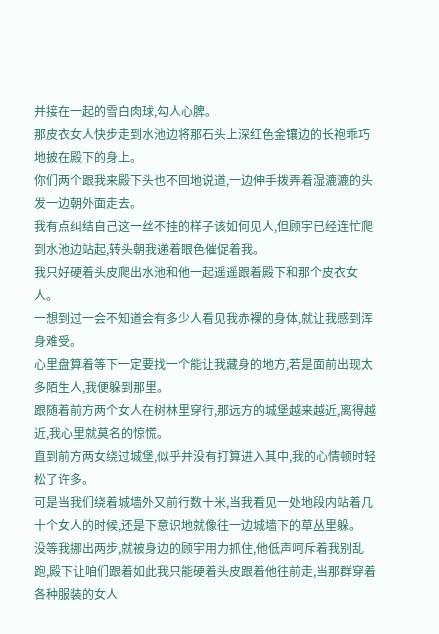并接在一起的雪白肉球,勾人心脾。
那皮衣女人快步走到水池边将那石头上深红色金镶边的长袍乖巧地披在殿下的身上。
你们两个跟我来殿下头也不回地说道,一边伸手拨弄着湿漉漉的头发一边朝外面走去。
我有点纠结自己这一丝不挂的样子该如何见人,但顾宇已经连忙爬到水池边站起,转头朝我递着眼色催促着我。
我只好硬着头皮爬出水池和他一起遥遥跟着殿下和那个皮衣女人。
一想到过一会不知道会有多少人看见我赤裸的身体,就让我感到浑身难受。
心里盘算着等下一定要找一个能让我藏身的地方,若是面前出现太多陌生人,我便躲到那里。
跟随着前方两个女人在树林里穿行,那远方的城堡越来越近,离得越近,我心里就莫名的惊慌。
直到前方两女绕过城堡,似乎并没有打算进入其中,我的心情顿时轻松了许多。
可是当我们绕着城墙外又前行数十米,当我看见一处地段内站着几十个女人的时候,还是下意识地就像往一边城墙下的草丛里躲。
没等我挪出两步,就被身边的顾宇用力抓住,他低声呵斥着我别乱跑,殿下让咱们跟着如此我只能硬着头皮跟着他往前走,当那群穿着各种服装的女人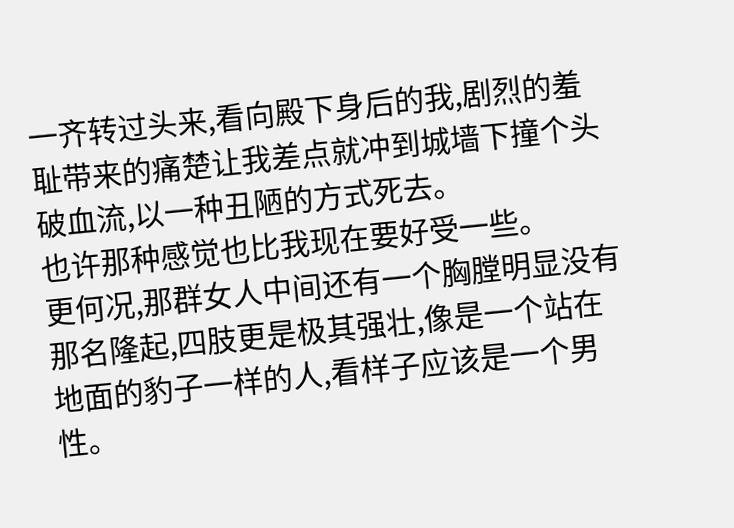一齐转过头来,看向殿下身后的我,剧烈的羞耻带来的痛楚让我差点就冲到城墙下撞个头破血流,以一种丑陋的方式死去。
也许那种感觉也比我现在要好受一些。
更何况,那群女人中间还有一个胸膛明显没有那名隆起,四肢更是极其强壮,像是一个站在地面的豹子一样的人,看样子应该是一个男性。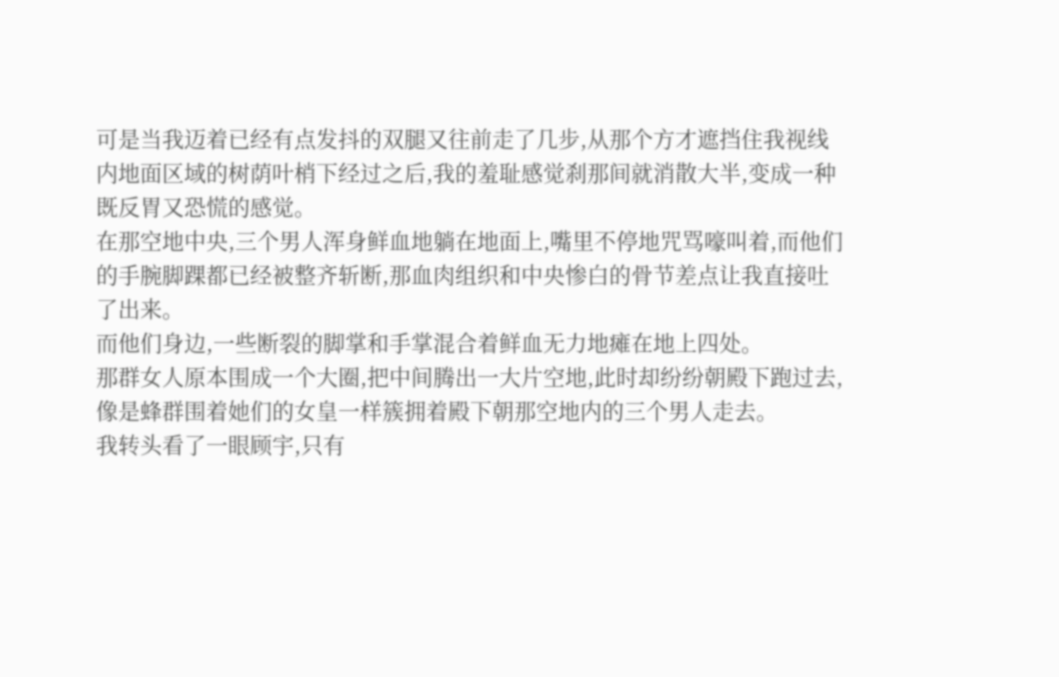可是当我迈着已经有点发抖的双腿又往前走了几步,从那个方才遮挡住我视线内地面区域的树荫叶梢下经过之后,我的羞耻感觉刹那间就消散大半,变成一种既反胃又恐慌的感觉。
在那空地中央,三个男人浑身鲜血地躺在地面上,嘴里不停地咒骂嚎叫着,而他们的手腕脚踝都已经被整齐斩断,那血肉组织和中央惨白的骨节差点让我直接吐了出来。
而他们身边,一些断裂的脚掌和手掌混合着鲜血无力地瘫在地上四处。
那群女人原本围成一个大圈,把中间腾出一大片空地,此时却纷纷朝殿下跑过去,像是蜂群围着她们的女皇一样簇拥着殿下朝那空地内的三个男人走去。
我转头看了一眼顾宇,只有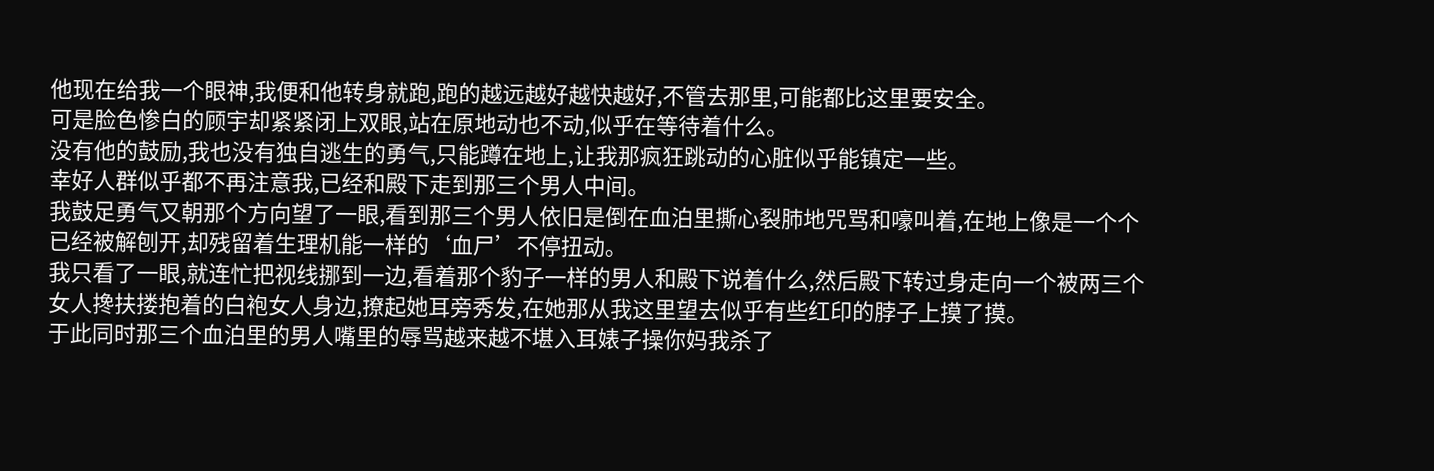他现在给我一个眼神,我便和他转身就跑,跑的越远越好越快越好,不管去那里,可能都比这里要安全。
可是脸色惨白的顾宇却紧紧闭上双眼,站在原地动也不动,似乎在等待着什么。
没有他的鼓励,我也没有独自逃生的勇气,只能蹲在地上,让我那疯狂跳动的心脏似乎能镇定一些。
幸好人群似乎都不再注意我,已经和殿下走到那三个男人中间。
我鼓足勇气又朝那个方向望了一眼,看到那三个男人依旧是倒在血泊里撕心裂肺地咒骂和嚎叫着,在地上像是一个个已经被解刨开,却残留着生理机能一样的‘血尸’不停扭动。
我只看了一眼,就连忙把视线挪到一边,看着那个豹子一样的男人和殿下说着什么,然后殿下转过身走向一个被两三个女人搀扶搂抱着的白袍女人身边,撩起她耳旁秀发,在她那从我这里望去似乎有些红印的脖子上摸了摸。
于此同时那三个血泊里的男人嘴里的辱骂越来越不堪入耳婊子操你妈我杀了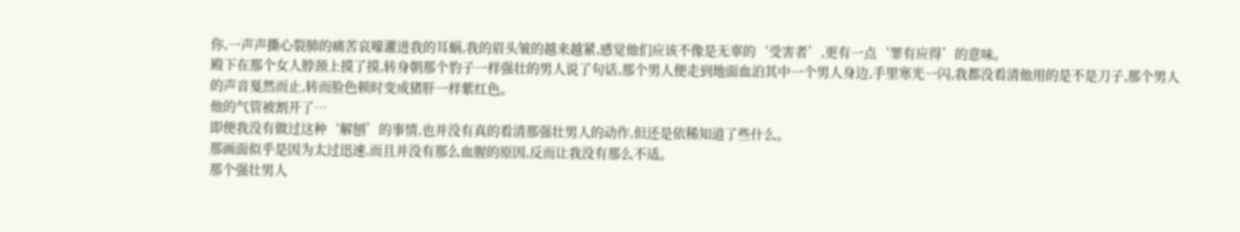你,一声声撕心裂肺的痛苦哀嚎灌进我的耳蜗,我的眉头皱的越来越紧,感觉他们应该不像是无辜的‘受害者’,更有一点‘罪有应得’的意味。
殿下在那个女人脖颈上摸了摸,转身朝那个豹子一样强壮的男人说了句话,那个男人便走到地面血泊其中一个男人身边,手里寒光一闪,我都没看清他用的是不是刀子,那个男人的声音戛然而止,转而脸色顿时变成猪肝一样紫红色。
他的气管被割开了…
即便我没有做过这种‘解刨’的事情,也并没有真的看清那强壮男人的动作,但还是依稀知道了些什么。
那画面似乎是因为太过迅速,而且并没有那么血腥的原因,反而让我没有那么不适。
那个强壮男人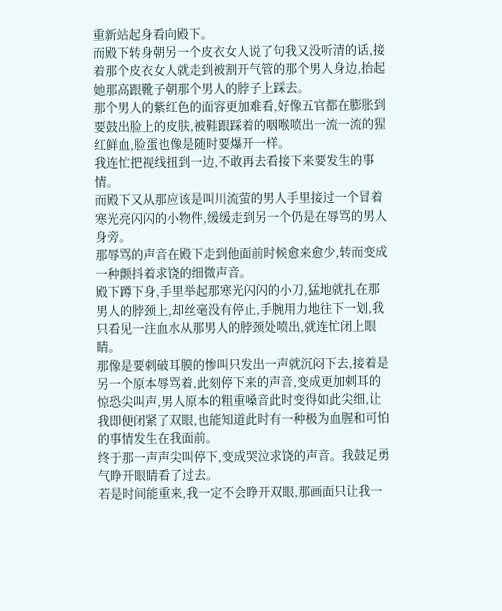重新站起身看向殿下。
而殿下转身朝另一个皮衣女人说了句我又没听清的话,接着那个皮衣女人就走到被割开气管的那个男人身边,抬起她那高跟靴子朝那个男人的脖子上踩去。
那个男人的紫红色的面容更加难看,好像五官都在膨胀到要鼓出脸上的皮肤,被鞋跟踩着的咽喉喷出一流一流的猩红鲜血,脸蛋也像是随时要爆开一样。
我连忙把视线扭到一边,不敢再去看接下来要发生的事情。
而殿下又从那应该是叫川流萤的男人手里接过一个冒着寒光亮闪闪的小物件,缓缓走到另一个仍是在辱骂的男人身旁。
那辱骂的声音在殿下走到他面前时候愈来愈少,转而变成一种颤抖着求饶的细微声音。
殿下蹲下身,手里举起那寒光闪闪的小刀,猛地就扎在那男人的脖颈上,却丝毫没有停止,手腕用力地往下一划,我只看见一注血水从那男人的脖颈处喷出,就连忙闭上眼睛。
那像是要刺破耳膜的惨叫只发出一声就沉闷下去,接着是另一个原本辱骂着,此刻停下来的声音,变成更加刺耳的惊恐尖叫声,男人原本的粗重嗓音此时变得如此尖细,让我即便闭紧了双眼,也能知道此时有一种极为血腥和可怕的事情发生在我面前。
终于那一声声尖叫停下,变成哭泣求饶的声音。我鼓足勇气睁开眼睛看了过去。
若是时间能重来,我一定不会睁开双眼,那画面只让我一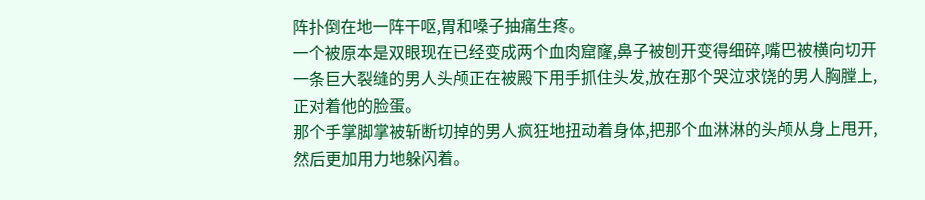阵扑倒在地一阵干呕,胃和嗓子抽痛生疼。
一个被原本是双眼现在已经变成两个血肉窟窿,鼻子被刨开变得细碎,嘴巴被横向切开一条巨大裂缝的男人头颅正在被殿下用手抓住头发,放在那个哭泣求饶的男人胸膛上,正对着他的脸蛋。
那个手掌脚掌被斩断切掉的男人疯狂地扭动着身体,把那个血淋淋的头颅从身上甩开,然后更加用力地躲闪着。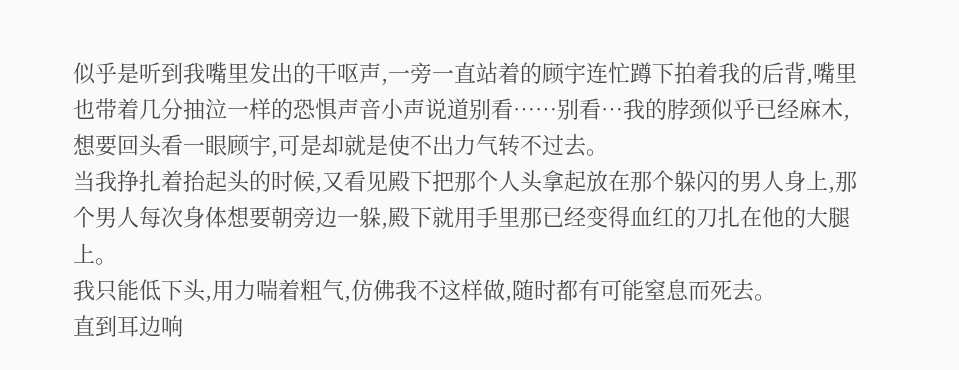似乎是听到我嘴里发出的干呕声,一旁一直站着的顾宇连忙蹲下拍着我的后背,嘴里也带着几分抽泣一样的恐惧声音小声说道别看……别看…我的脖颈似乎已经麻木,想要回头看一眼顾宇,可是却就是使不出力气转不过去。
当我挣扎着抬起头的时候,又看见殿下把那个人头拿起放在那个躲闪的男人身上,那个男人每次身体想要朝旁边一躲,殿下就用手里那已经变得血红的刀扎在他的大腿上。
我只能低下头,用力喘着粗气,仿佛我不这样做,随时都有可能窒息而死去。
直到耳边响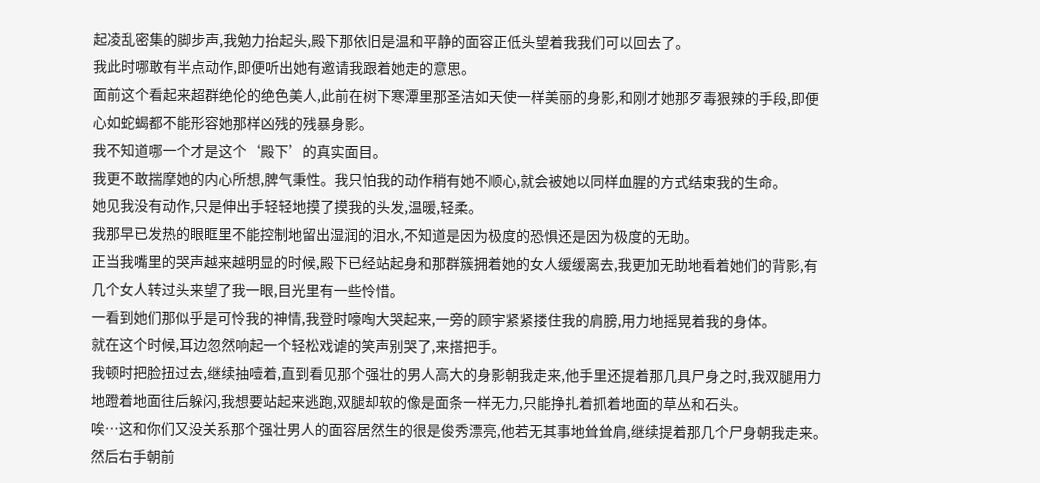起凌乱密集的脚步声,我勉力抬起头,殿下那依旧是温和平静的面容正低头望着我我们可以回去了。
我此时哪敢有半点动作,即便听出她有邀请我跟着她走的意思。
面前这个看起来超群绝伦的绝色美人,此前在树下寒潭里那圣洁如天使一样美丽的身影,和刚才她那歹毒狠辣的手段,即便心如蛇蝎都不能形容她那样凶残的残暴身影。
我不知道哪一个才是这个‘殿下’的真实面目。
我更不敢揣摩她的内心所想,脾气秉性。我只怕我的动作稍有她不顺心,就会被她以同样血腥的方式结束我的生命。
她见我没有动作,只是伸出手轻轻地摸了摸我的头发,温暖,轻柔。
我那早已发热的眼眶里不能控制地留出湿润的泪水,不知道是因为极度的恐惧还是因为极度的无助。
正当我嘴里的哭声越来越明显的时候,殿下已经站起身和那群簇拥着她的女人缓缓离去,我更加无助地看着她们的背影,有几个女人转过头来望了我一眼,目光里有一些怜惜。
一看到她们那似乎是可怜我的神情,我登时嚎啕大哭起来,一旁的顾宇紧紧搂住我的肩膀,用力地摇晃着我的身体。
就在这个时候,耳边忽然响起一个轻松戏谑的笑声别哭了,来搭把手。
我顿时把脸扭过去,继续抽噎着,直到看见那个强壮的男人高大的身影朝我走来,他手里还提着那几具尸身之时,我双腿用力地蹬着地面往后躲闪,我想要站起来逃跑,双腿却软的像是面条一样无力,只能挣扎着抓着地面的草丛和石头。
唉…这和你们又没关系那个强壮男人的面容居然生的很是俊秀漂亮,他若无其事地耸耸肩,继续提着那几个尸身朝我走来。
然后右手朝前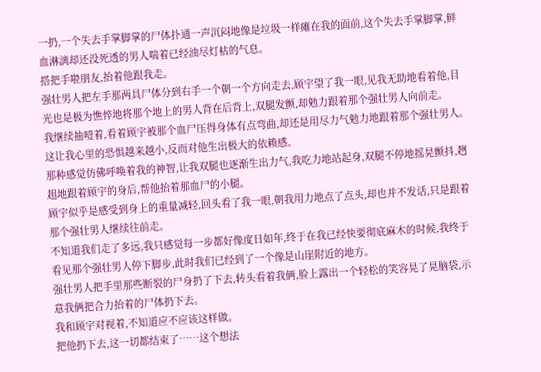一扔,一个失去手掌脚掌的尸体扑通一声沉闷地像是垃圾一样瘫在我的面前,这个失去手掌脚掌,鲜血淋漓却还没死透的男人喘着已经油尽灯枯的气息。
搭把手啦朋友,抬着他跟我走。
强壮男人把左手那两具尸体分到右手一个朝一个方向走去,顾宇望了我一眼,见我无助地看着他,目光也是极为憔悴地将那个地上的男人背在后背上,双腿发颤,却勉力跟着那个强壮男人向前走。
我继续抽噎着,看着顾宇被那个血尸压得身体有点弯曲,却还是用尽力气勉力地跟着那个强壮男人。
这让我心里的恐惧越来越小,反而对他生出极大的依赖感。
那种感觉仿佛呼唤着我的神智,让我双腿也逐渐生出力气,我吃力地站起身,双腿不停地摇晃颤抖,趔趄地跟着顾宇的身后,帮他抬着那血尸的小腿。
顾宇似乎是感受到身上的重量减轻,回头看了我一眼,朝我用力地点了点头,却也并不发话,只是跟着那个强壮男人继续往前走。
不知道我们走了多远,我只感觉每一步都好像度日如年,终于在我已经快要彻底麻木的时候,我终于看见那个强壮男人停下脚步,此时我们已经到了一个像是山崖附近的地方。
强壮男人把手里那些断裂的尸身扔了下去,转头看着我俩,脸上露出一个轻松的笑容晃了晃脑袋,示意我俩把合力抬着的尸体扔下去。
我和顾宇对视着,不知道应不应该这样做。
把他扔下去,这一切都结束了……这个想法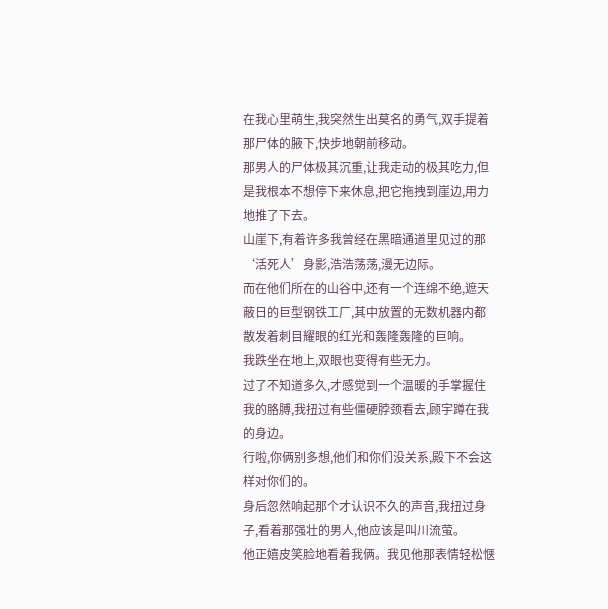在我心里萌生,我突然生出莫名的勇气,双手提着那尸体的腋下,快步地朝前移动。
那男人的尸体极其沉重,让我走动的极其吃力,但是我根本不想停下来休息,把它拖拽到崖边,用力地推了下去。
山崖下,有着许多我曾经在黑暗通道里见过的那‘活死人’身影,浩浩荡荡,漫无边际。
而在他们所在的山谷中,还有一个连绵不绝,遮天蔽日的巨型钢铁工厂,其中放置的无数机器内都散发着刺目耀眼的红光和轰隆轰隆的巨响。
我跌坐在地上,双眼也变得有些无力。
过了不知道多久,才感觉到一个温暖的手掌握住我的胳膊,我扭过有些僵硬脖颈看去,顾宇蹲在我的身边。
行啦,你俩别多想,他们和你们没关系,殿下不会这样对你们的。
身后忽然响起那个才认识不久的声音,我扭过身子,看着那强壮的男人,他应该是叫川流萤。
他正嬉皮笑脸地看着我俩。我见他那表情轻松惬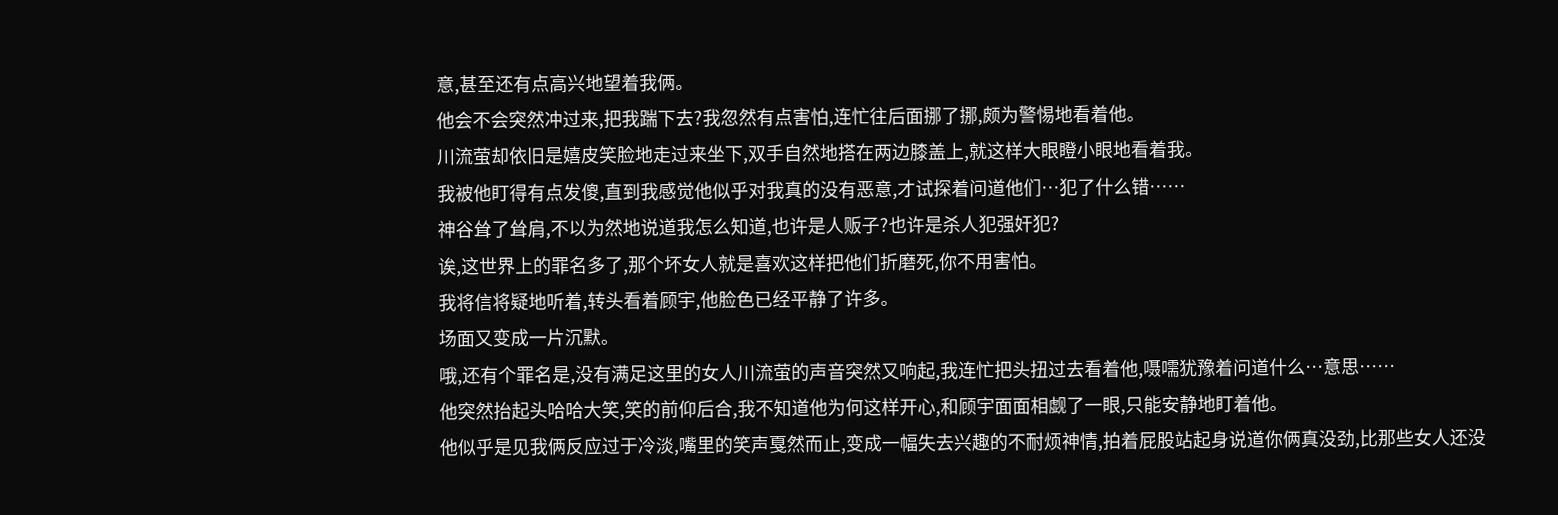意,甚至还有点高兴地望着我俩。
他会不会突然冲过来,把我踹下去?我忽然有点害怕,连忙往后面挪了挪,颇为警惕地看着他。
川流萤却依旧是嬉皮笑脸地走过来坐下,双手自然地搭在两边膝盖上,就这样大眼瞪小眼地看着我。
我被他盯得有点发傻,直到我感觉他似乎对我真的没有恶意,才试探着问道他们…犯了什么错……
神谷耸了耸肩,不以为然地说道我怎么知道,也许是人贩子?也许是杀人犯强奸犯?
诶,这世界上的罪名多了,那个坏女人就是喜欢这样把他们折磨死,你不用害怕。
我将信将疑地听着,转头看着顾宇,他脸色已经平静了许多。
场面又变成一片沉默。
哦,还有个罪名是,没有满足这里的女人川流萤的声音突然又响起,我连忙把头扭过去看着他,嗫嚅犹豫着问道什么…意思……
他突然抬起头哈哈大笑,笑的前仰后合,我不知道他为何这样开心,和顾宇面面相觑了一眼,只能安静地盯着他。
他似乎是见我俩反应过于冷淡,嘴里的笑声戛然而止,变成一幅失去兴趣的不耐烦神情,拍着屁股站起身说道你俩真没劲,比那些女人还没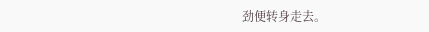劲便转身走去。